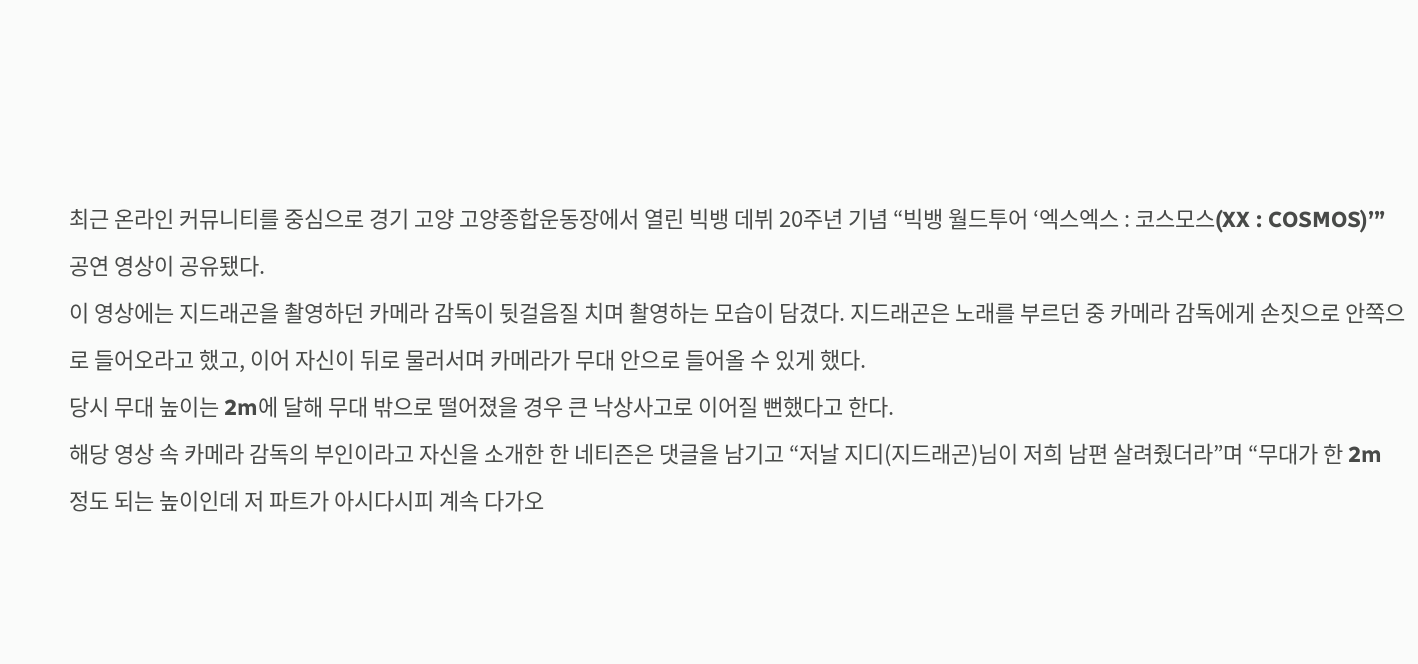최근 온라인 커뮤니티를 중심으로 경기 고양 고양종합운동장에서 열린 빅뱅 데뷔 20주년 기념 “빅뱅 월드투어 ‘엑스엑스 : 코스모스(XX : COSMOS)’” 공연 영상이 공유됐다.
이 영상에는 지드래곤을 촬영하던 카메라 감독이 뒷걸음질 치며 촬영하는 모습이 담겼다. 지드래곤은 노래를 부르던 중 카메라 감독에게 손짓으로 안쪽으로 들어오라고 했고, 이어 자신이 뒤로 물러서며 카메라가 무대 안으로 들어올 수 있게 했다.
당시 무대 높이는 2m에 달해 무대 밖으로 떨어졌을 경우 큰 낙상사고로 이어질 뻔했다고 한다.
해당 영상 속 카메라 감독의 부인이라고 자신을 소개한 한 네티즌은 댓글을 남기고 “저날 지디(지드래곤)님이 저희 남편 살려줬더라”며 “무대가 한 2m 정도 되는 높이인데 저 파트가 아시다시피 계속 다가오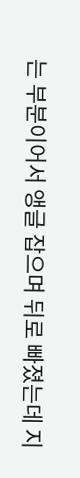는 부분이어서 앵글 잡으며 뒤로 빠졌는데 지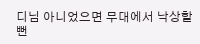디님 아니었으면 무대에서 낙상할 뻔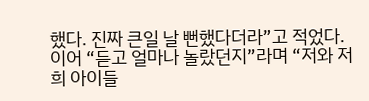했다. 진짜 큰일 날 뻔했다더라”고 적었다.
이어 “듣고 얼마나 놀랐던지”라며 “저와 저희 아이들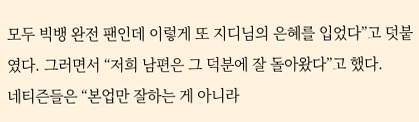모두 빅뱅 완전 팬인데 이렇게 또 지디님의 은혜를 입었다”고 덧붙였다. 그러면서 “저희 남편은 그 덕분에 잘 돌아왔다”고 했다.
네티즌들은 “본업만 잘하는 게 아니라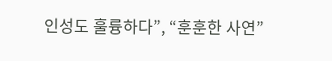인성도 훌륭하다”, “훈훈한 사연”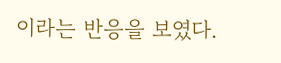이라는 반응을 보였다.